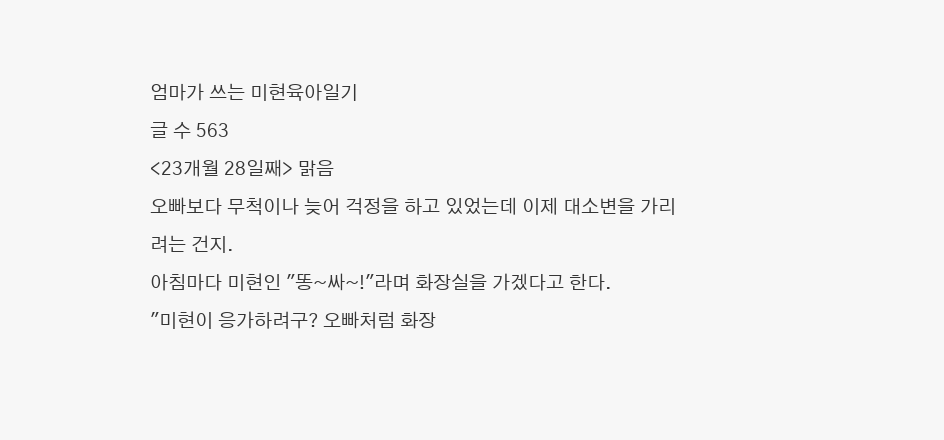엄마가 쓰는 미현육아일기
글 수 563
<23개월 28일째> 맑음
오빠보다 무척이나 늦어 걱정을 하고 있었는데 이제 대소변을 가리려는 건지.
아침마다 미현인 "똥~싸~!"라며 화장실을 가겠다고 한다.
"미현이 응가하려구? 오빠처럼 화장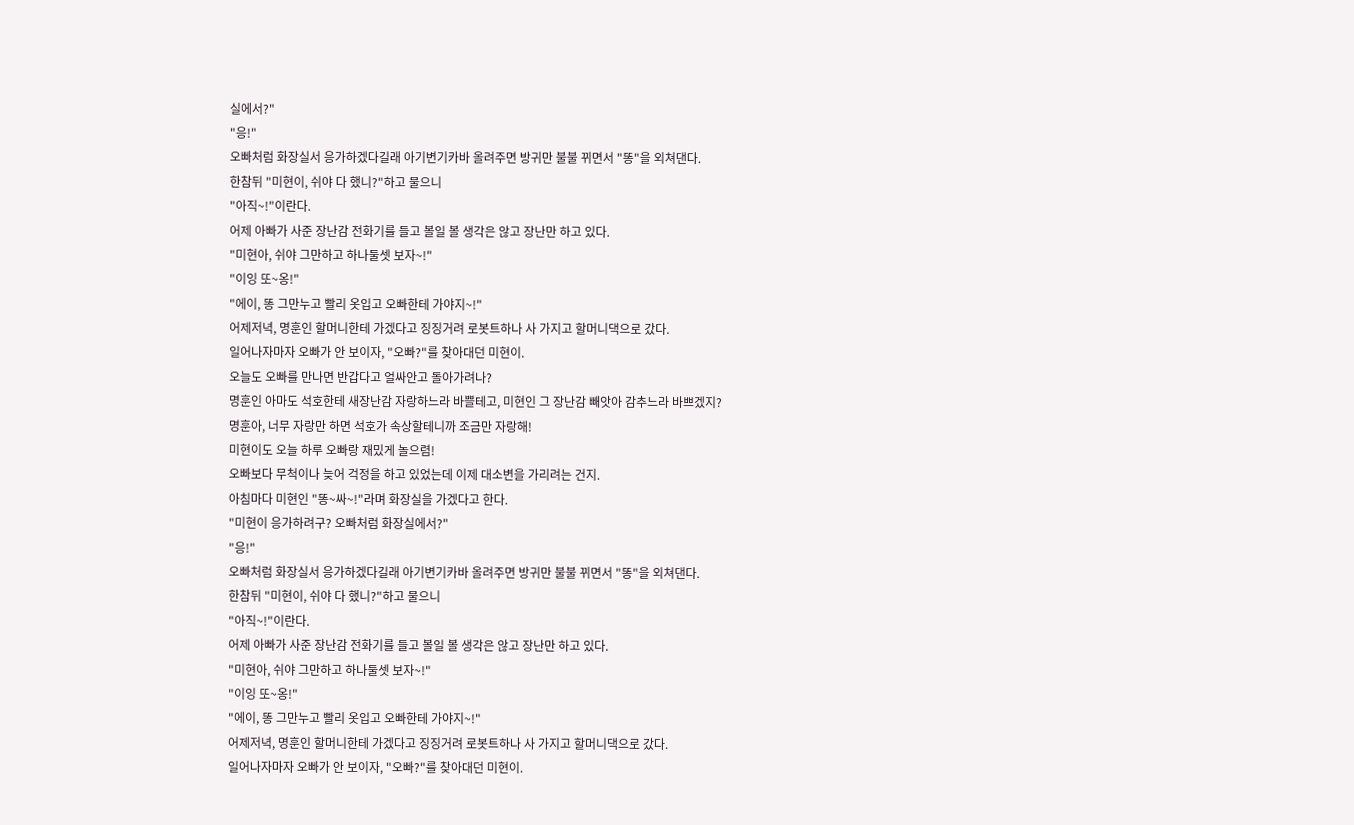실에서?"
"응!"
오빠처럼 화장실서 응가하겠다길래 아기변기카바 올려주면 방귀만 불불 뀌면서 "똥"을 외쳐댄다.
한참뒤 "미현이, 쉬야 다 했니?"하고 물으니
"아직~!"이란다.
어제 아빠가 사준 장난감 전화기를 들고 볼일 볼 생각은 않고 장난만 하고 있다.
"미현아, 쉬야 그만하고 하나둘셋 보자~!"
"이잉 또~옹!"
"에이, 똥 그만누고 빨리 옷입고 오빠한테 가야지~!"
어제저녁, 명훈인 할머니한테 가겠다고 징징거려 로봇트하나 사 가지고 할머니댁으로 갔다.
일어나자마자 오빠가 안 보이자, "오빠?"를 찾아대던 미현이.
오늘도 오빠를 만나면 반갑다고 얼싸안고 돌아가려나?
명훈인 아마도 석호한테 새장난감 자랑하느라 바쁠테고, 미현인 그 장난감 빼앗아 감추느라 바쁘겠지?
명훈아, 너무 자랑만 하면 석호가 속상할테니까 조금만 자랑해!
미현이도 오늘 하루 오빠랑 재밌게 놀으렴!
오빠보다 무척이나 늦어 걱정을 하고 있었는데 이제 대소변을 가리려는 건지.
아침마다 미현인 "똥~싸~!"라며 화장실을 가겠다고 한다.
"미현이 응가하려구? 오빠처럼 화장실에서?"
"응!"
오빠처럼 화장실서 응가하겠다길래 아기변기카바 올려주면 방귀만 불불 뀌면서 "똥"을 외쳐댄다.
한참뒤 "미현이, 쉬야 다 했니?"하고 물으니
"아직~!"이란다.
어제 아빠가 사준 장난감 전화기를 들고 볼일 볼 생각은 않고 장난만 하고 있다.
"미현아, 쉬야 그만하고 하나둘셋 보자~!"
"이잉 또~옹!"
"에이, 똥 그만누고 빨리 옷입고 오빠한테 가야지~!"
어제저녁, 명훈인 할머니한테 가겠다고 징징거려 로봇트하나 사 가지고 할머니댁으로 갔다.
일어나자마자 오빠가 안 보이자, "오빠?"를 찾아대던 미현이.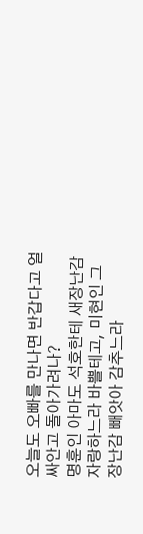오늘도 오빠를 만나면 반갑다고 얼싸안고 돌아가려나?
명훈인 아마도 석호한테 새장난감 자랑하느라 바쁠테고, 미현인 그 장난감 빼앗아 감추느라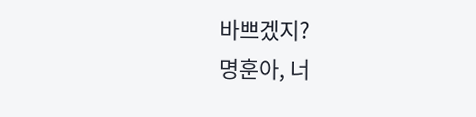바쁘겠지?
명훈아, 너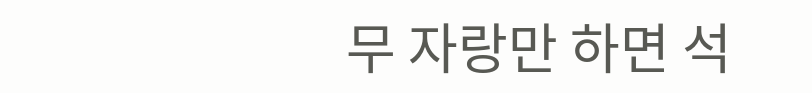무 자랑만 하면 석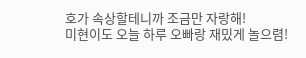호가 속상할테니까 조금만 자랑해!
미현이도 오늘 하루 오빠랑 재밌게 놀으렴!